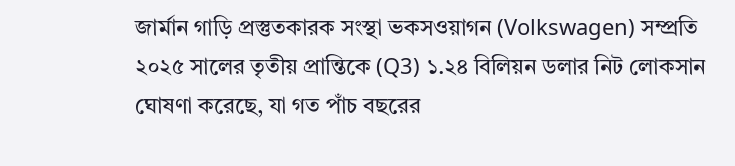জার্মান গাড়ি প্রস্তুতকারক সংস্থা ভকসওয়াগন (Volkswagen) সম্প্রতি ২০২৫ সালের তৃতীয় প্রান্তিকে (Q3) ১.২৪ বিলিয়ন ডলার নিট লোকসান ঘোষণা করেছে, যা গত পাঁচ বছরের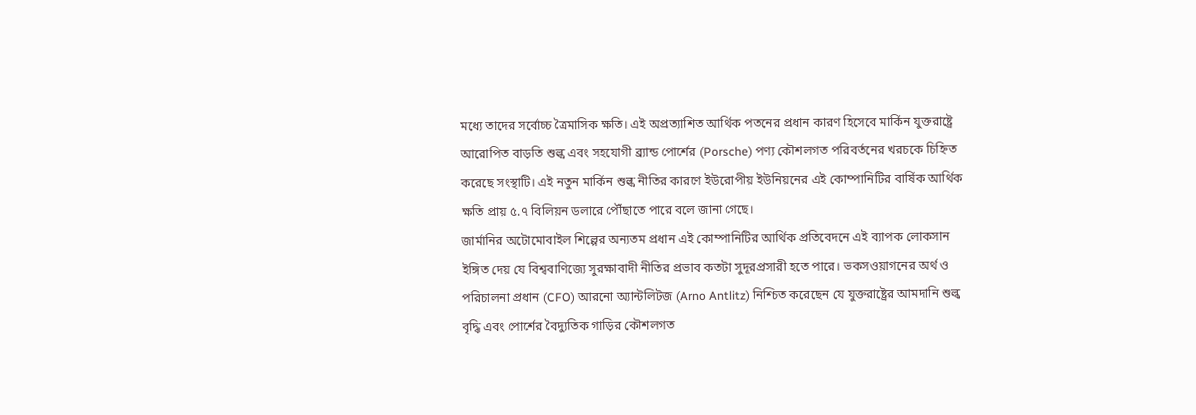মধ্যে তাদের সর্বোচ্চ ত্রৈমাসিক ক্ষতি। এই অপ্রত্যাশিত আর্থিক পতনের প্রধান কারণ হিসেবে মার্কিন যুক্তরাষ্ট্রে আরোপিত বাড়তি শুল্ক এবং সহযোগী ব্র্যান্ড পোর্শের (Porsche) পণ্য কৌশলগত পরিবর্তনের খরচকে চিহ্নিত করেছে সংস্থাটি। এই নতুন মার্কিন শুল্ক নীতির কারণে ইউরোপীয় ইউনিয়নের এই কোম্পানিটির বার্ষিক আর্থিক ক্ষতি প্রায় ৫.৭ বিলিয়ন ডলারে পৌঁছাতে পারে বলে জানা গেছে।
জার্মানির অটোমোবাইল শিল্পের অন্যতম প্রধান এই কোম্পানিটির আর্থিক প্রতিবেদনে এই ব্যাপক লোকসান ইঙ্গিত দেয় যে বিশ্ববাণিজ্যে সুরক্ষাবাদী নীতির প্রভাব কতটা সুদূরপ্রসারী হতে পারে। ভকসওয়াগনের অর্থ ও পরিচালনা প্রধান (CFO) আরনো অ্যান্টলিটজ (Arno Antlitz) নিশ্চিত করেছেন যে যুক্তরাষ্ট্রের আমদানি শুল্ক বৃদ্ধি এবং পোর্শের বৈদ্যুতিক গাড়ির কৌশলগত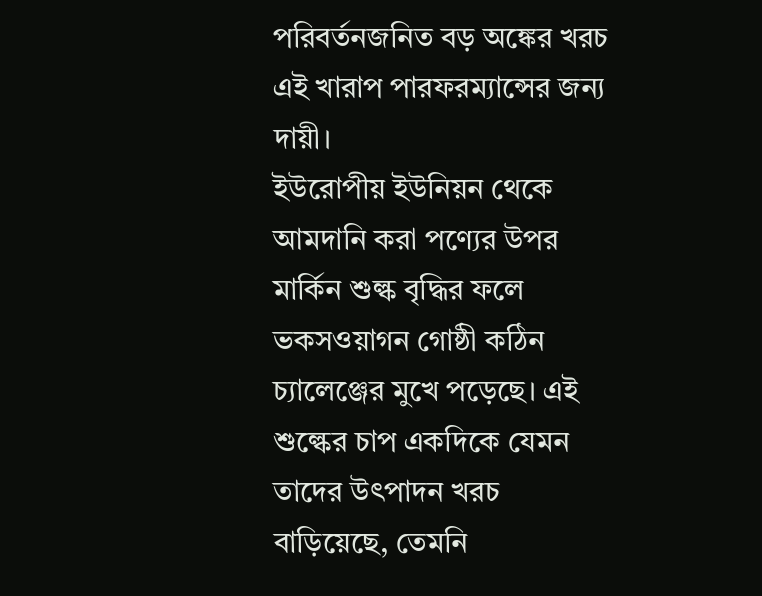পরিবর্তনজনিত বড় অঙ্কের খরচ এই খারাপ পারফরম্যান্সের জন্য দায়ী।
ইউরোপীয় ইউনিয়ন থেকে আমদানি করা পণ্যের উপর মার্কিন শুল্ক বৃদ্ধির ফলে ভকসওয়াগন গোষ্ঠী কঠিন চ্যালেঞ্জের মুখে পড়েছে। এই শুল্কের চাপ একদিকে যেমন তাদের উৎপাদন খরচ বাড়িয়েছে, তেমনি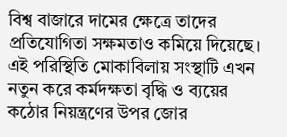বিশ্ব বাজারে দামের ক্ষেত্রে তাদের প্রতিযোগিতা সক্ষমতাও কমিয়ে দিয়েছে। এই পরিস্থিতি মোকাবিলায় সংস্থাটি এখন নতুন করে কর্মদক্ষতা বৃদ্ধি ও ব্যয়ের কঠোর নিয়ন্ত্রণের উপর জোর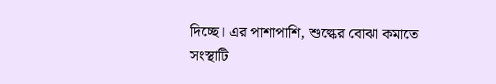দিচ্ছে। এর পাশাপাশি, শুল্কের বোঝা কমাতে সংস্থাটি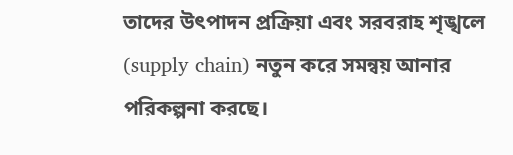তাদের উৎপাদন প্রক্রিয়া এবং সরবরাহ শৃঙ্খলে (supply chain) নতুন করে সমন্বয় আনার পরিকল্পনা করছে।